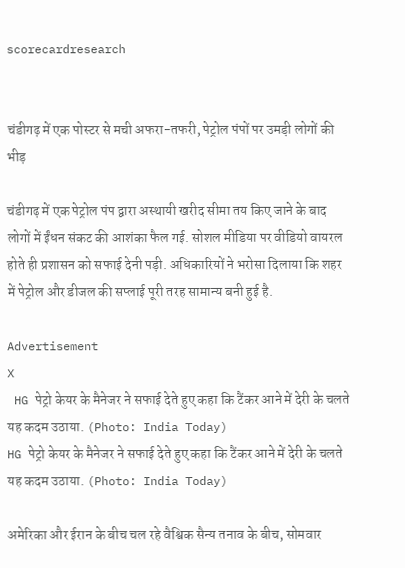scorecardresearch


चंडीगढ़ में एक पोस्टर से मची अफरा-तफरी, पेट्रोल पंपों पर उमड़ी लोगों की भीड़

चंडीगढ़ में एक पेट्रोल पंप द्वारा अस्थायी खरीद सीमा तय किए जाने के बाद लोगों में ईंधन संकट की आशंका फैल गई. सोशल मीडिया पर वीडियो वायरल होते ही प्रशासन को सफाई देनी पड़ी. अधिकारियों ने भरोसा दिलाया कि शहर में पेट्रोल और डीजल की सप्लाई पूरी तरह सामान्य बनी हुई है.

Advertisement
X
 HG पेट्रो केयर के मैनेजर ने सफाई देते हुए कहा कि टैंकर आने में देरी के चलते यह कदम उठाया. (Photo: India Today)
HG पेट्रो केयर के मैनेजर ने सफाई देते हुए कहा कि टैंकर आने में देरी के चलते यह कदम उठाया. (Photo: India Today)

अमेरिका और ईरान के बीच चल रहे वैश्विक सैन्य तनाव के बीच, सोमवार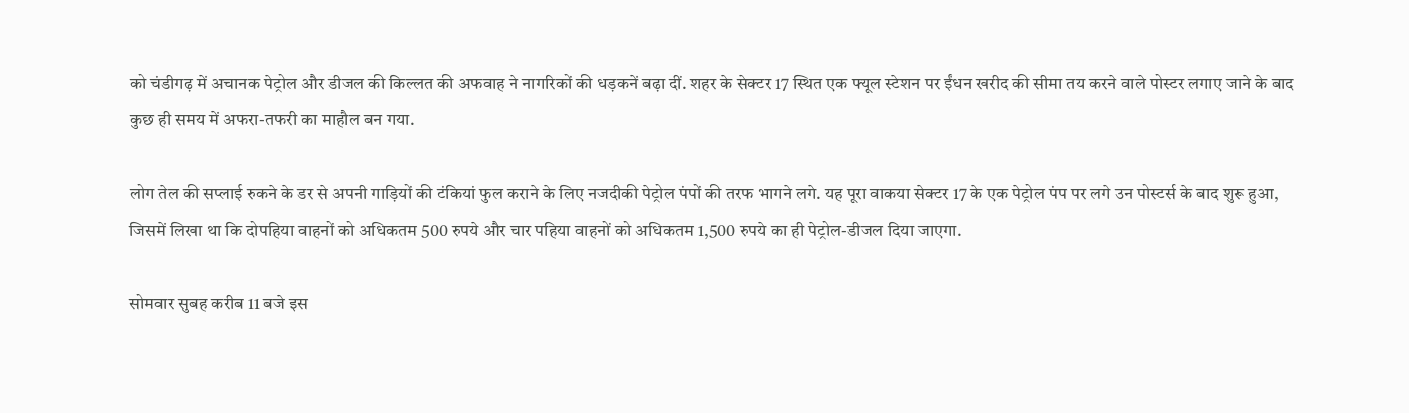को चंडीगढ़ में अचानक पेट्रोल और डीजल की किल्लत की अफवाह ने नागरिकों की धड़कनें बढ़ा दीं. शहर के सेक्टर 17 स्थित एक फ्यूल स्टेशन पर ईंधन खरीद की सीमा तय करने वाले पोस्टर लगाए जाने के बाद कुछ ही समय में अफरा-तफरी का माहौल बन गया.

लोग तेल की सप्लाई रुकने के डर से अपनी गाड़ियों की टंकियां फुल कराने के लिए नजदीकी पेट्रोल पंपों की तरफ भागने लगे. यह पूरा वाकया सेक्टर 17 के एक पेट्रोल पंप पर लगे उन पोस्टर्स के बाद शुरू हुआ, जिसमें लिखा था कि दोपहिया वाहनों को अधिकतम 500 रुपये और चार पहिया वाहनों को अधिकतम 1,500 रुपये का ही पेट्रोल-डीजल दिया जाएगा.

सोमवार सुबह करीब 11 बजे इस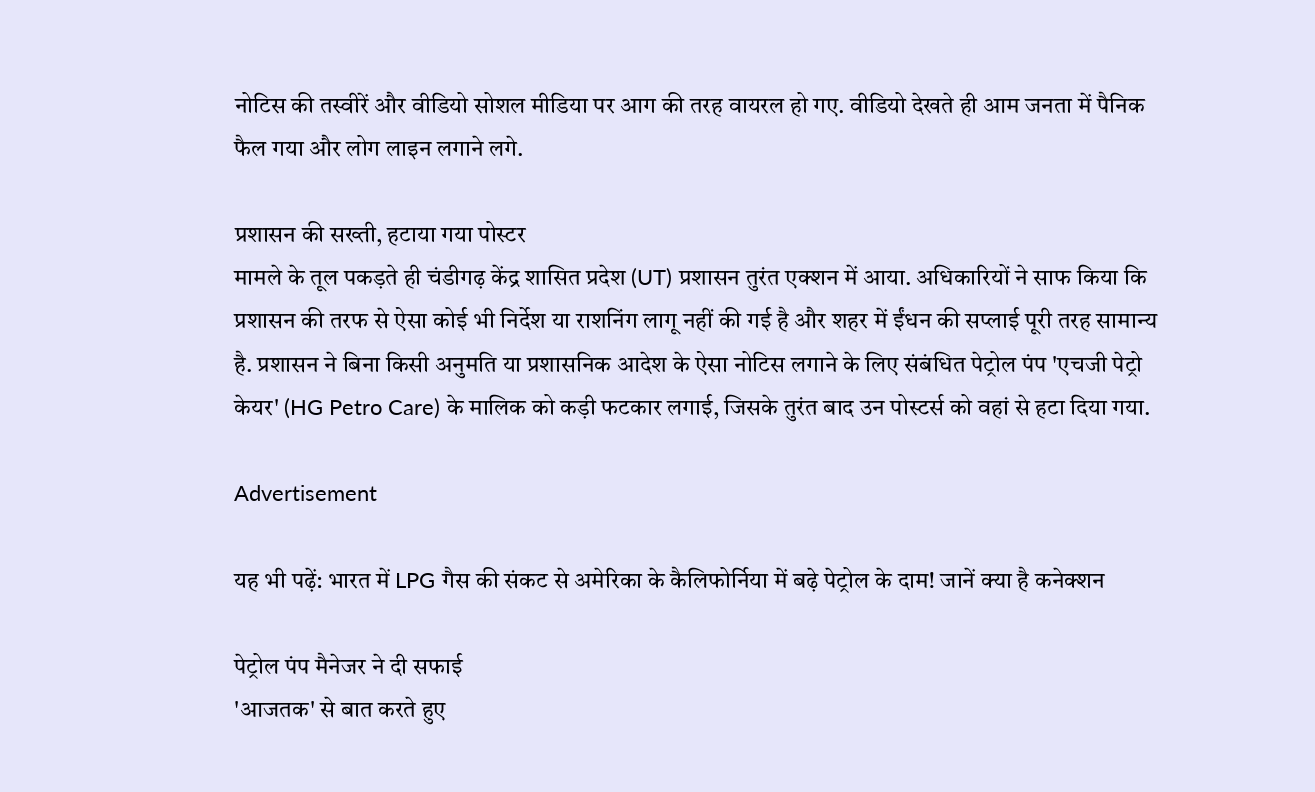नोटिस की तस्वीरें और वीडियो सोशल मीडिया पर आग की तरह वायरल हो गए. वीडियो देखते ही आम जनता में पैनिक फैल गया और लोग लाइन लगाने लगे.

प्रशासन की सख्ती, हटाया गया पोस्टर
मामले के तूल पकड़ते ही चंडीगढ़ केंद्र शासित प्रदेश (UT) प्रशासन तुरंत एक्शन में आया. अधिकारियों ने साफ किया कि प्रशासन की तरफ से ऐसा कोई भी निर्देश या राशनिंग लागू नहीं की गई है और शहर में ईंधन की सप्लाई पूरी तरह सामान्य है. प्रशासन ने बिना किसी अनुमति या प्रशासनिक आदेश के ऐसा नोटिस लगाने के लिए संबंधित पेट्रोल पंप 'एचजी पेट्रो केयर' (HG Petro Care) के मालिक को कड़ी फटकार लगाई, जिसके तुरंत बाद उन पोस्टर्स को वहां से हटा दिया गया.

Advertisement

यह भी पढ़ें: भारत में LPG गैस की संकट से अमेरिका के कैलिफोर्निया में बढ़े पेट्रोल के दाम! जानें क्या है कनेक्शन

पेट्रोल पंप मैनेजर ने दी सफाई
'आजतक' से बात करते हुए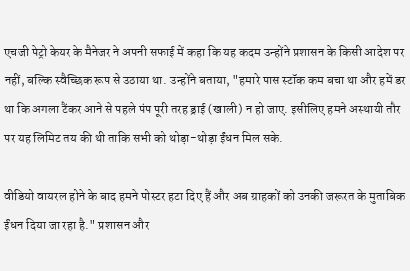एचजी पेट्रो केयर के मैनेजर ने अपनी सफाई में कहा कि यह कदम उन्होंने प्रशासन के किसी आदेश पर नहीं, बल्कि स्वैच्छिक रूप से उठाया था. उन्होंने बताया, "हमारे पास स्टॉक कम बचा था और हमें डर था कि अगला टैंकर आने से पहले पंप पूरी तरह ड्राई (खाली) न हो जाए. इसीलिए हमने अस्थायी तौर पर यह लिमिट तय की थी ताकि सभी को थोड़ा-थोड़ा ईंधन मिल सके.

वीडियो वायरल होने के बाद हमने पोस्टर हटा दिए हैं और अब ग्राहकों को उनकी जरूरत के मुताबिक ईंधन दिया जा रहा है." प्रशासन और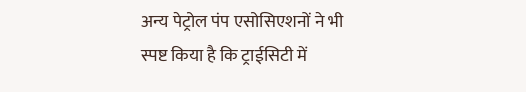अन्य पेट्रोल पंप एसोसिएशनों ने भी स्पष्ट किया है कि ट्राईसिटी में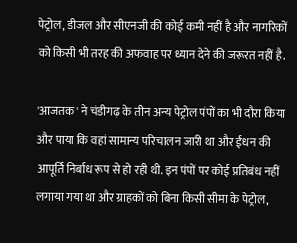पेट्रोल, डीजल और सीएनजी की कोई कमी नहीं है और नागरिकों को किसी भी तरह की अफवाह पर ध्यान देने की जरूरत नहीं है.

'आजतक' ने चंडीगढ़ के तीन अन्य पेट्रोल पंपों का भी दौरा किया और पाया कि वहां सामान्य परिचालन जारी था और ईंधन की आपूर्ति निर्बाध रूप से हो रही थी. इन पंपों पर कोई प्रतिबंध नहीं लगाया गया था और ग्राहकों को बिना किसी सीमा के पेट्रोल,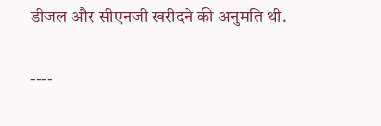डीजल और सीएनजी खरीदने की अनुमति थी.

----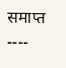समाप्त ----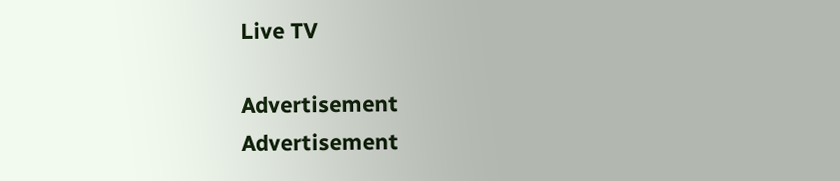Live TV

Advertisement
Advertisement